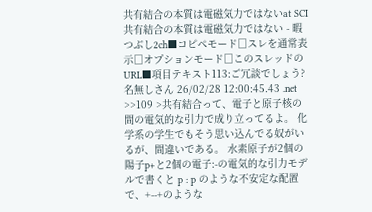共有結合の本質は電磁気力ではないat SCI共有結合の本質は電磁気力ではない - 暇つぶし2ch■コピペモード□スレを通常表示□オプションモード□このスレッドのURL■項目テキスト113:ご冗談でしょう?名無しさん 26/02/28 12:00:45.43 .net >>109 >共有結合って、電子と原子核の間の電気的な引力で成り立ってるよ。 化学系の学生でもそう思い込んでる奴がいるが、間違いである。 水素原子が2個の陽子p+と2個の電子:-の電気的な引力モデルで書くと p : p のような不安定な配置で、+--+のような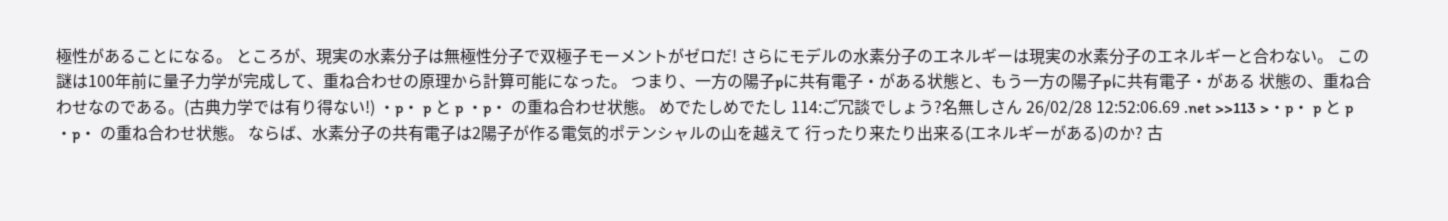極性があることになる。 ところが、現実の水素分子は無極性分子で双極子モーメントがゼロだ! さらにモデルの水素分子のエネルギーは現実の水素分子のエネルギーと合わない。 この謎は100年前に量子力学が完成して、重ね合わせの原理から計算可能になった。 つまり、一方の陽子pに共有電子・がある状態と、もう一方の陽子pに共有電子・がある 状態の、重ね合わせなのである。(古典力学では有り得ない!) ・p・ p と p ・p・ の重ね合わせ状態。 めでたしめでたし 114:ご冗談でしょう?名無しさん 26/02/28 12:52:06.69 .net >>113 >・p・ p と p ・p・ の重ね合わせ状態。 ならば、水素分子の共有電子は2陽子が作る電気的ポテンシャルの山を越えて 行ったり来たり出来る(エネルギーがある)のか? 古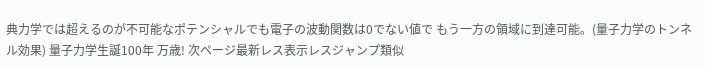典力学では超えるのが不可能なポテンシャルでも電子の波動関数は0でない値で もう一方の領域に到達可能。(量子力学のトンネル効果) 量子力学生誕100年 万歳! 次ページ最新レス表示レスジャンプ類似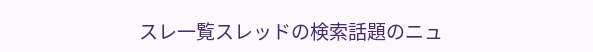スレ一覧スレッドの検索話題のニュ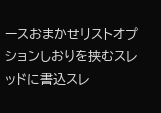ースおまかせリストオプションしおりを挟むスレッドに書込スレ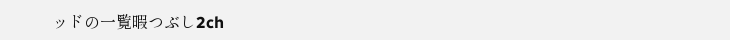ッドの一覧暇つぶし2ch